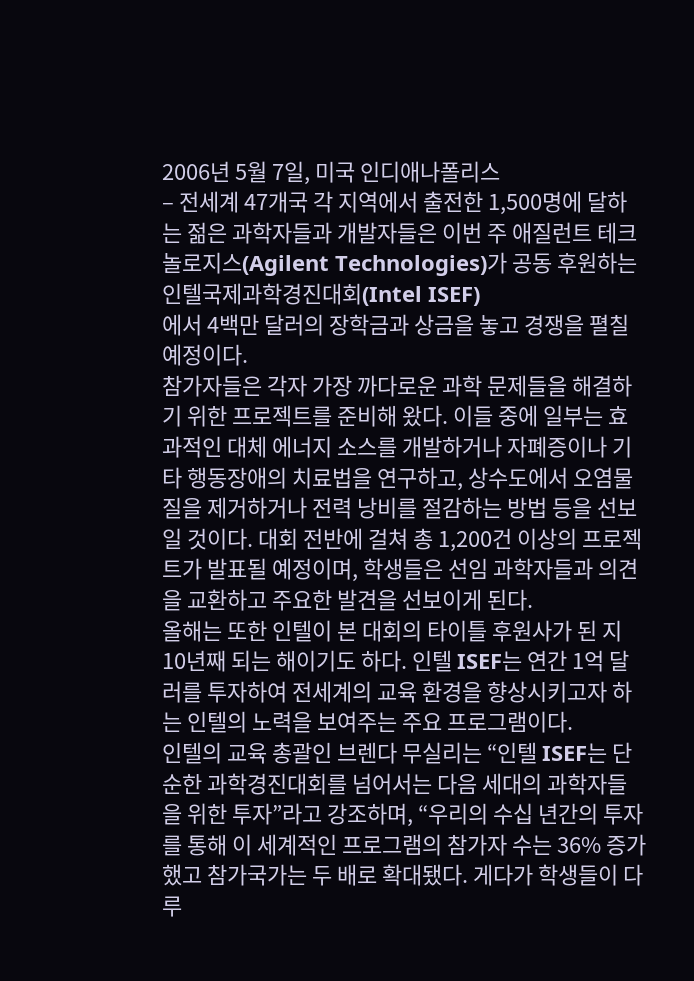2006년 5월 7일, 미국 인디애나폴리스
– 전세계 47개국 각 지역에서 출전한 1,500명에 달하는 젊은 과학자들과 개발자들은 이번 주 애질런트 테크놀로지스(Agilent Technologies)가 공동 후원하는
인텔국제과학경진대회(Intel ISEF)
에서 4백만 달러의 장학금과 상금을 놓고 경쟁을 펼칠 예정이다.
참가자들은 각자 가장 까다로운 과학 문제들을 해결하기 위한 프로젝트를 준비해 왔다. 이들 중에 일부는 효과적인 대체 에너지 소스를 개발하거나 자폐증이나 기타 행동장애의 치료법을 연구하고, 상수도에서 오염물질을 제거하거나 전력 낭비를 절감하는 방법 등을 선보일 것이다. 대회 전반에 걸쳐 총 1,200건 이상의 프로젝트가 발표될 예정이며, 학생들은 선임 과학자들과 의견을 교환하고 주요한 발견을 선보이게 된다.
올해는 또한 인텔이 본 대회의 타이틀 후원사가 된 지 10년째 되는 해이기도 하다. 인텔 ISEF는 연간 1억 달러를 투자하여 전세계의 교육 환경을 향상시키고자 하는 인텔의 노력을 보여주는 주요 프로그램이다.
인텔의 교육 총괄인 브렌다 무실리는 “인텔 ISEF는 단순한 과학경진대회를 넘어서는 다음 세대의 과학자들을 위한 투자”라고 강조하며, “우리의 수십 년간의 투자를 통해 이 세계적인 프로그램의 참가자 수는 36% 증가했고 참가국가는 두 배로 확대됐다. 게다가 학생들이 다루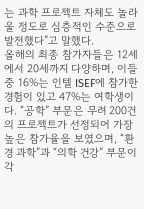는 과학 프로젝트 자체도 놀라울 정도로 심층적인 수준으로 발전했다”고 말했다.
올해의 최종 참가자들은 12세에서 20세까지 다양하며, 이들 중 16%는 인텔 ISEF에 참가한 경험이 있고 47%는 여학생이다. “공학” 부문은 무려 200건의 프로젝트가 선정되어 가장 높은 참가율을 보였으며, “환경 과학”과 “의학 건강” 부문이 각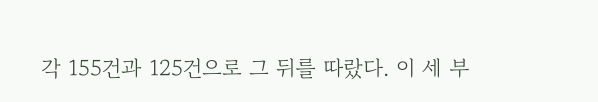각 155건과 125건으로 그 뒤를 따랐다. 이 세 부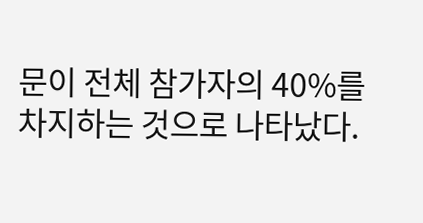문이 전체 참가자의 40%를 차지하는 것으로 나타났다.